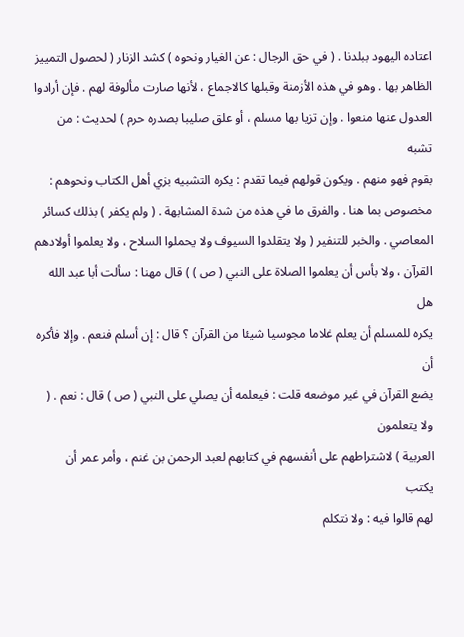اعتاده اليهود ببلدنا . ( في حق الرجال : عن الغيار ونحوه ) كشد الزنار ( لحصول التمييز
الظاهر بها . وهو في هذه الأزمنة وقبلها كالاجماع ، لأنها صارت مألوفة لهم . فإن أرادوا
العدول عنها منعوا . وإن تزيا بها مسلم ، أو علق صليبا بصدره حرم ) لحديث : من تشبه
بقوم فهو منهم . ويكون قولهم فيما تقدم : يكره التشبيه بزي أهل الكتاب ونحوهم :
مخصوص بما هنا . والفرق ما في هذه من شدة المشابهة . ( ولم يكفر ) بذلك كسائر
المعاصي . والخبر للتنفير ( ولا يتقلدوا السيوف ولا يحملوا السلاح ، ولا يعلموا أولادهم
القرآن ، ولا بأس أن يعلموا الصلاة على النبي ( ص ) ) قال مهنا : سألت أبا عبد الله هل
يكره للمسلم أن يعلم غلاما مجوسيا شيئا من القرآن ؟ قال : إن أسلم فنعم . وإلا فأكره أن
يضع القرآن في غير موضعه قلت : فيعلمه أن يصلي على النبي ( ص ) قال : نعم . ( ولا يتعلمون
العربية ) لاشتراطهم على أنفسهم في كتابهم لعبد الرحمن بن غنم ، وأمر عمر أن يكتب
لهم قالوا فيه : ولا نتكلم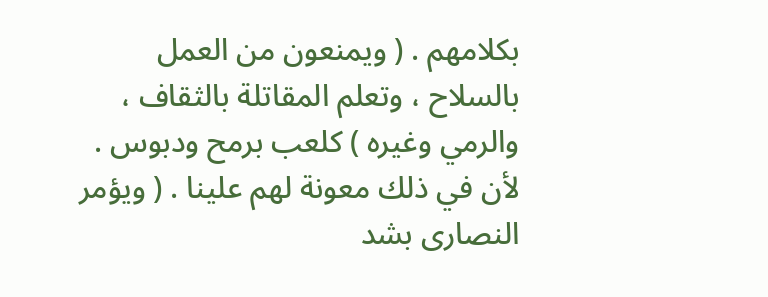بكلامهم . ( ويمنعون من العمل بالسلاح ، وتعلم المقاتلة بالثقاف ،
والرمي وغيره ) كلعب برمح ودبوس . لأن في ذلك معونة لهم علينا . ( ويؤمر النصارى بشد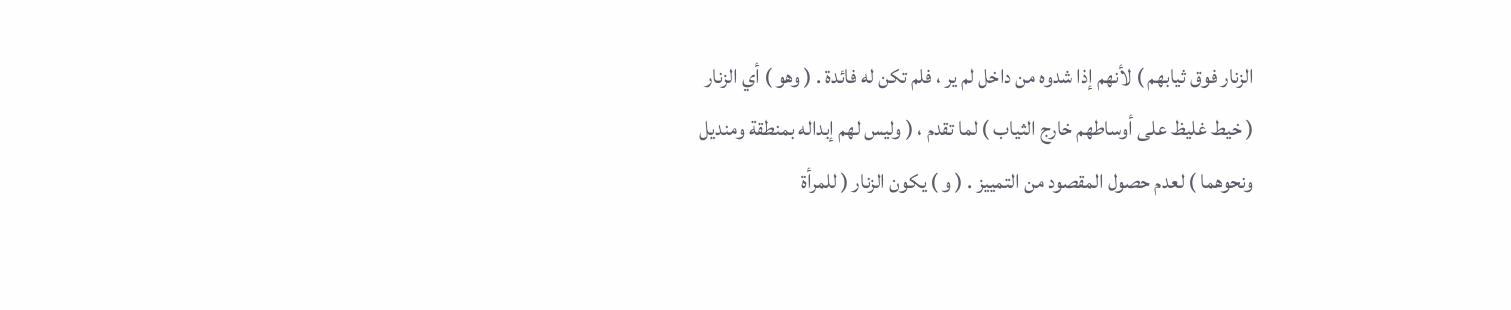الزنار فوق ثيابهم ) لأنهم إذا شدوه من داخل لم ير ، فلم تكن له فائدة . ( وهو ) أي الزنار
( خيط غليظ على أوساطهم خارج الثياب ) لما تقدم ، ( وليس لهم إبداله بمنطقة ومنديل
ونحوهما ) لعدم حصول المقصود من التمييز . ( و ) يكون الزنار ( للمرأة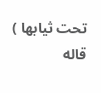تحت ثيابها ) قاله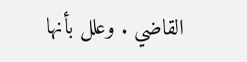القاضي . وعلل بأنها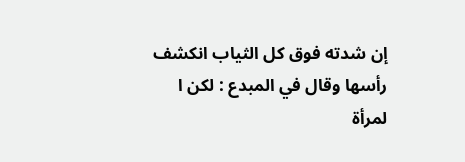إن شدته فوق كل الثياب انكشف رأسها وقال في المبدع : لكن ا
لمرأة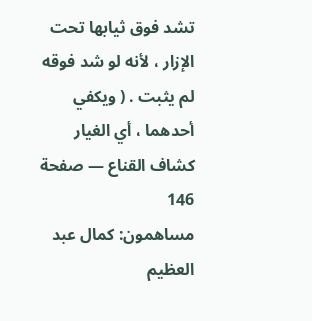تشد فوق ثيابها تحت الإزار ، لأنه لو شد فوقه لم يثبت . ( ويكفي أحدهما ، أي الغيار
كشاف القناع — صفحة 146
مساهمون: كمال عبد العظيم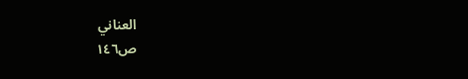العناني
ص١٤٦